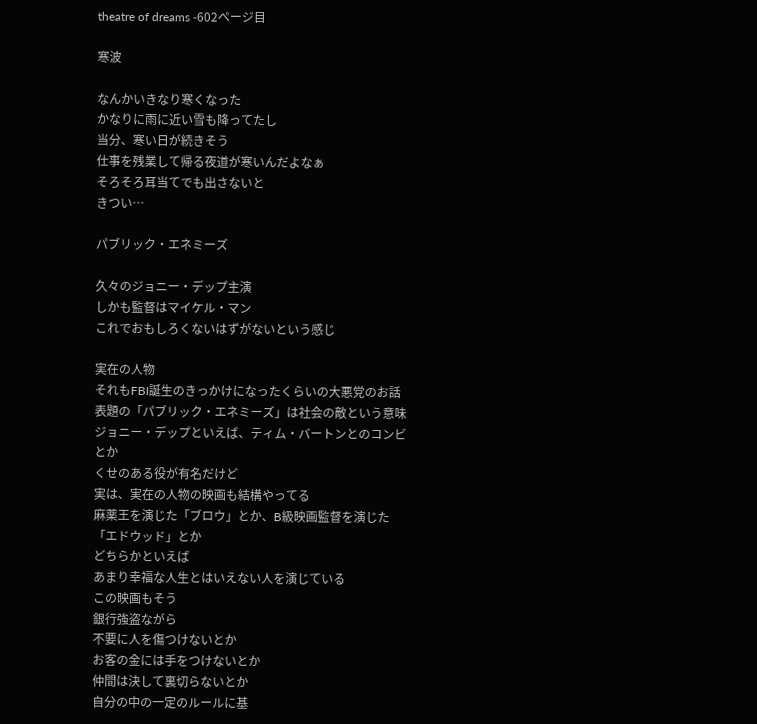theatre of dreams -602ページ目

寒波

なんかいきなり寒くなった
かなりに雨に近い雪も降ってたし
当分、寒い日が続きそう
仕事を残業して帰る夜道が寒いんだよなぁ
そろそろ耳当てでも出さないと
きつい…

パブリック・エネミーズ

久々のジョニー・デップ主演
しかも監督はマイケル・マン
これでおもしろくないはずがないという感じ

実在の人物
それもFBI誕生のきっかけになったくらいの大悪党のお話
表題の「パブリック・エネミーズ」は社会の敵という意味
ジョニー・デップといえば、ティム・バートンとのコンビとか
くせのある役が有名だけど
実は、実在の人物の映画も結構やってる
麻薬王を演じた「ブロウ」とか、B級映画監督を演じた「エドウッド」とか
どちらかといえば
あまり幸福な人生とはいえない人を演じている
この映画もそう
銀行強盗ながら
不要に人を傷つけないとか
お客の金には手をつけないとか
仲間は決して裏切らないとか
自分の中の一定のルールに基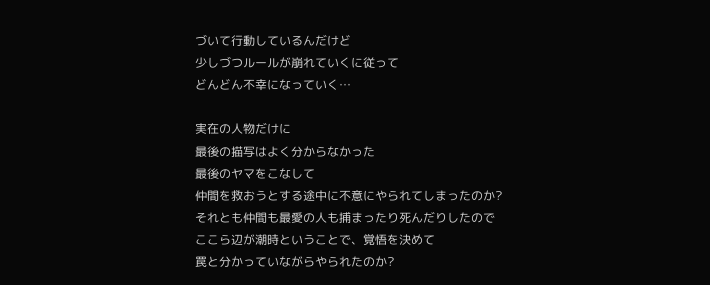づいて行動しているんだけど
少しづつルールが崩れていくに従って
どんどん不幸になっていく…

実在の人物だけに
最後の描写はよく分からなかった
最後のヤマをこなして
仲間を救おうとする途中に不意にやられてしまったのか?
それとも仲間も最愛の人も捕まったり死んだりしたので
ここら辺が潮時ということで、覚悟を決めて
罠と分かっていながらやられたのか?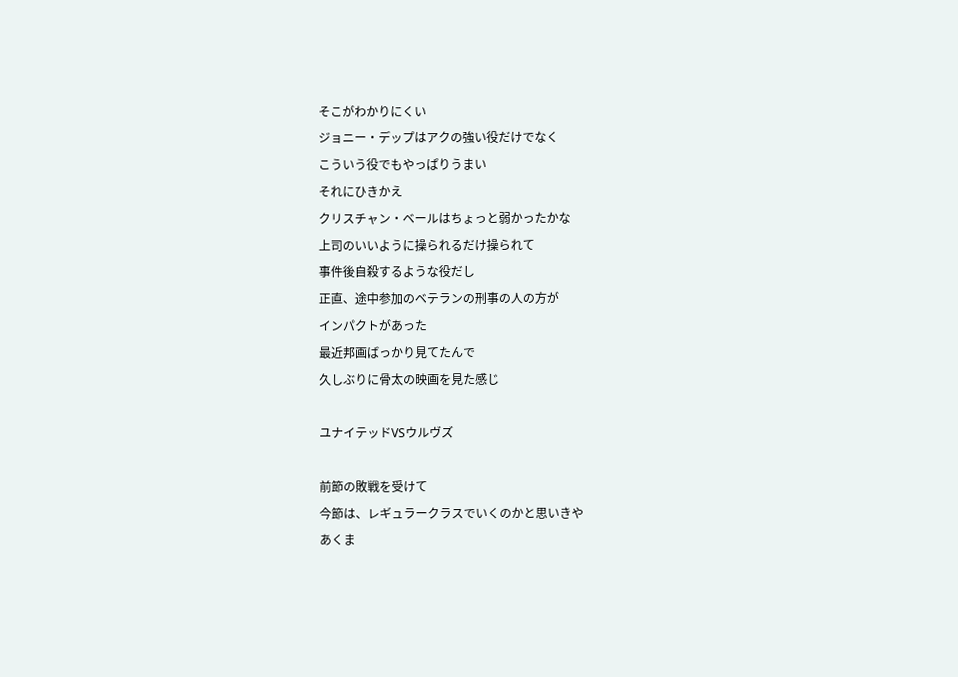そこがわかりにくい
ジョニー・デップはアクの強い役だけでなく
こういう役でもやっぱりうまい
それにひきかえ
クリスチャン・ベールはちょっと弱かったかな
上司のいいように操られるだけ操られて
事件後自殺するような役だし
正直、途中参加のベテランの刑事の人の方が
インパクトがあった
最近邦画ばっかり見てたんで
久しぶりに骨太の映画を見た感じ

ユナイテッドVSウルヴズ

前節の敗戦を受けて
今節は、レギュラークラスでいくのかと思いきや
あくま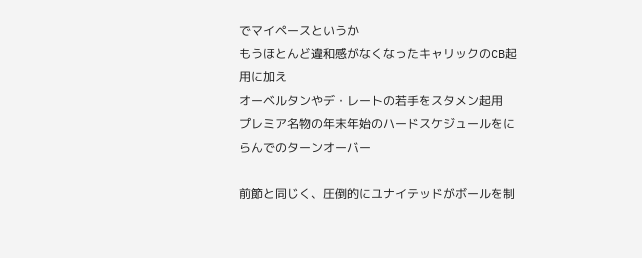でマイペースというか
もうほとんど違和感がなくなったキャリックのCB起用に加え
オーベルタンやデ・レートの若手をスタメン起用
プレミア名物の年末年始のハードスケジュールをにらんでのターンオーバー

前節と同じく、圧倒的にユナイテッドがボールを制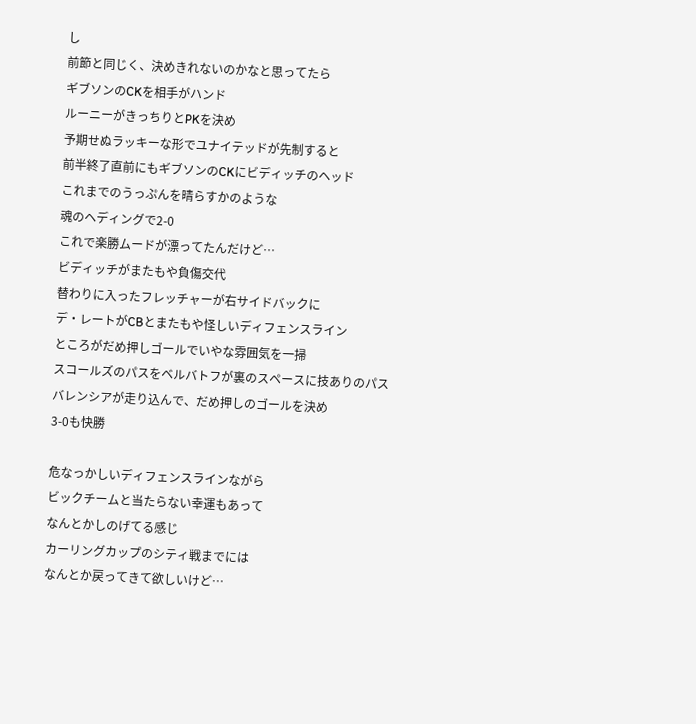し
前節と同じく、決めきれないのかなと思ってたら
ギブソンのCKを相手がハンド
ルーニーがきっちりとPKを決め
予期せぬラッキーな形でユナイテッドが先制すると
前半終了直前にもギブソンのCKにビディッチのヘッド
これまでのうっぷんを晴らすかのような
魂のヘディングで2-0
これで楽勝ムードが漂ってたんだけど…
ビディッチがまたもや負傷交代
替わりに入ったフレッチャーが右サイドバックに
デ・レートがCBとまたもや怪しいディフェンスライン
ところがだめ押しゴールでいやな雰囲気を一掃
スコールズのパスをベルバトフが裏のスペースに技ありのパス
バレンシアが走り込んで、だめ押しのゴールを決め
3-0も快勝

危なっかしいディフェンスラインながら
ビックチームと当たらない幸運もあって
なんとかしのげてる感じ
カーリングカップのシティ戦までには
なんとか戻ってきて欲しいけど…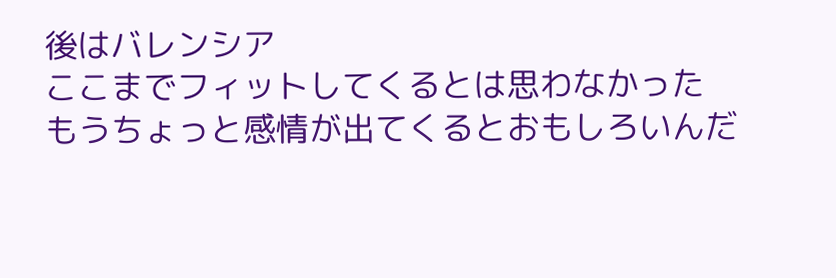後はバレンシア
ここまでフィットしてくるとは思わなかった
もうちょっと感情が出てくるとおもしろいんだ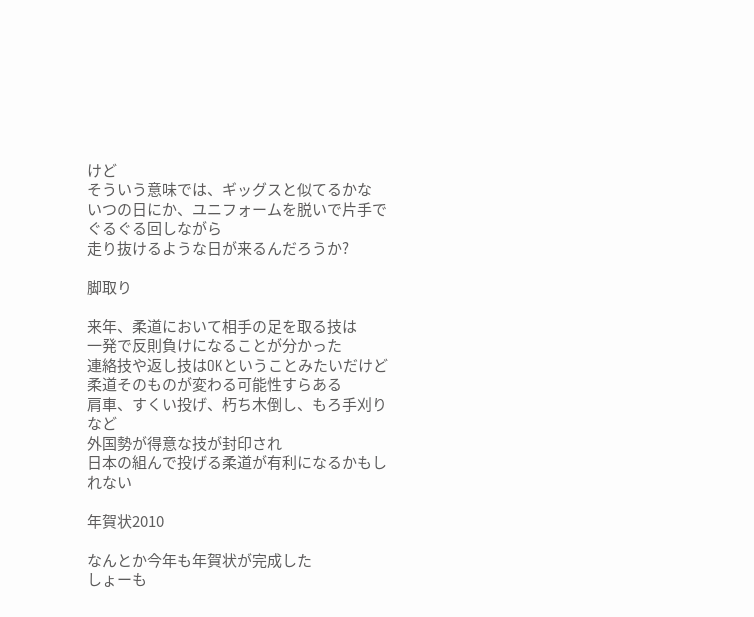けど
そういう意味では、ギッグスと似てるかな
いつの日にか、ユニフォームを脱いで片手でぐるぐる回しながら
走り抜けるような日が来るんだろうか?

脚取り

来年、柔道において相手の足を取る技は
一発で反則負けになることが分かった
連絡技や返し技はOKということみたいだけど
柔道そのものが変わる可能性すらある
肩車、すくい投げ、朽ち木倒し、もろ手刈りなど
外国勢が得意な技が封印され
日本の組んで投げる柔道が有利になるかもしれない

年賀状2010

なんとか今年も年賀状が完成した
しょーも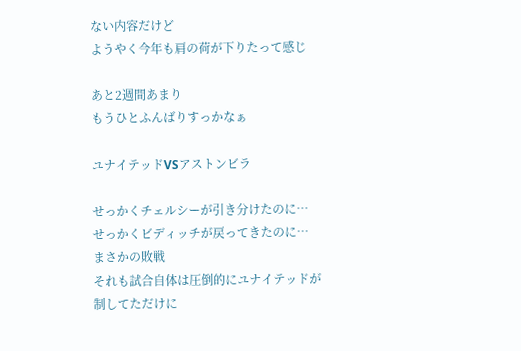ない内容だけど
ようやく今年も肩の荷が下りたって感じ

あと2週間あまり
もうひとふんばりすっかなぁ

ユナイテッドVSアストンビラ

せっかくチェルシーが引き分けたのに…
せっかくビディッチが戻ってきたのに…
まさかの敗戦
それも試合自体は圧倒的にユナイテッドが制してただけに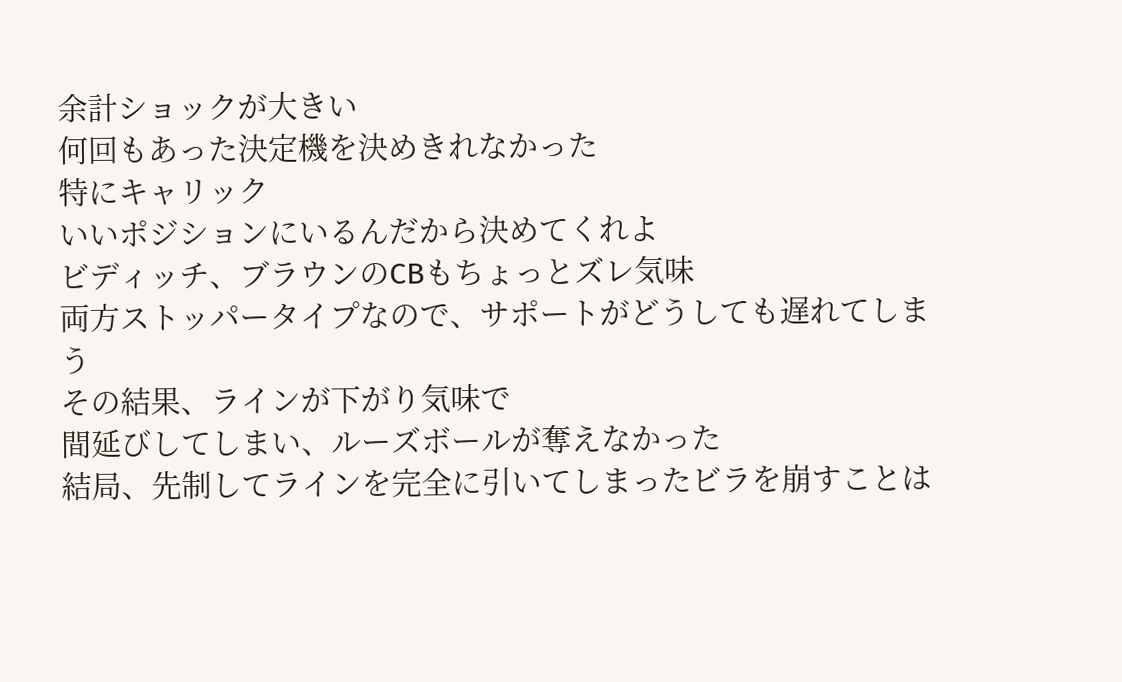余計ショックが大きい
何回もあった決定機を決めきれなかった
特にキャリック
いいポジションにいるんだから決めてくれよ
ビディッチ、ブラウンのCBもちょっとズレ気味
両方ストッパータイプなので、サポートがどうしても遅れてしまう
その結果、ラインが下がり気味で
間延びしてしまい、ルーズボールが奪えなかった
結局、先制してラインを完全に引いてしまったビラを崩すことは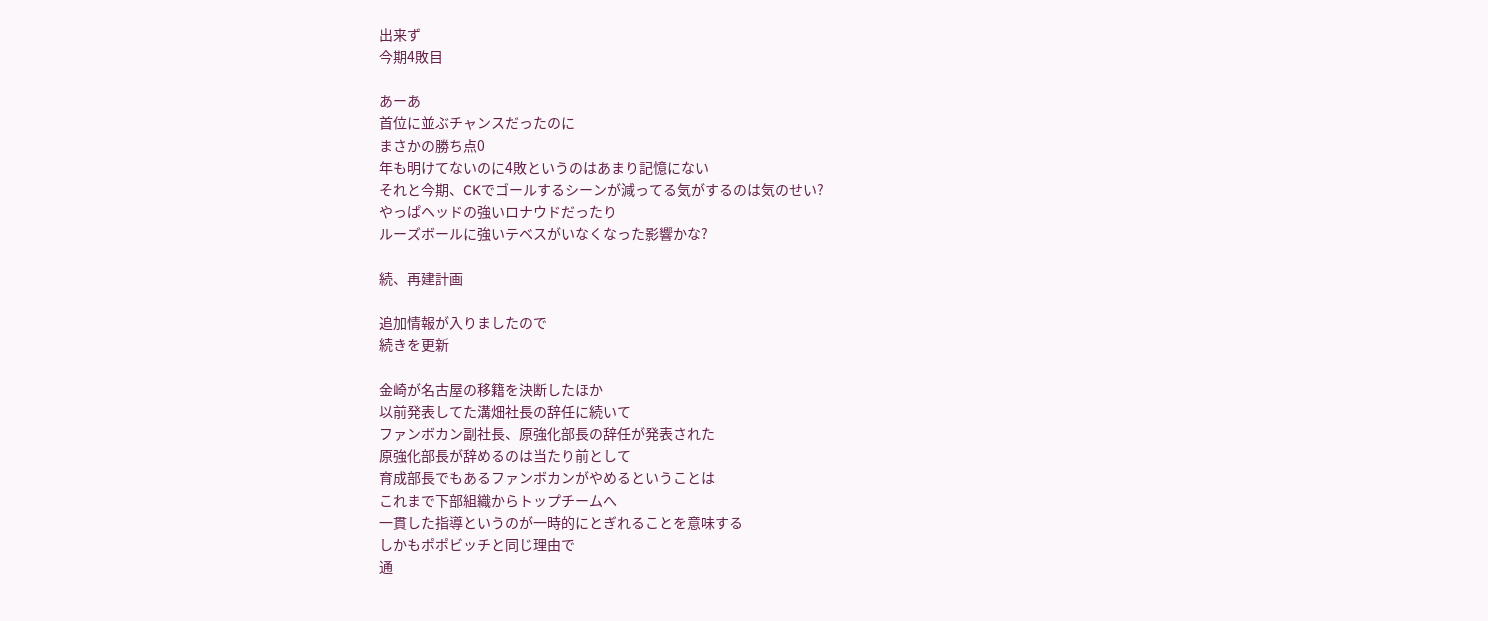出来ず
今期4敗目

あーあ
首位に並ぶチャンスだったのに
まさかの勝ち点0
年も明けてないのに4敗というのはあまり記憶にない
それと今期、CKでゴールするシーンが減ってる気がするのは気のせい?
やっぱヘッドの強いロナウドだったり
ルーズボールに強いテベスがいなくなった影響かな?

続、再建計画

追加情報が入りましたので
続きを更新

金崎が名古屋の移籍を決断したほか
以前発表してた溝畑社長の辞任に続いて
ファンボカン副社長、原強化部長の辞任が発表された
原強化部長が辞めるのは当たり前として
育成部長でもあるファンボカンがやめるということは
これまで下部組織からトップチームへ
一貫した指導というのが一時的にとぎれることを意味する
しかもポポビッチと同じ理由で
通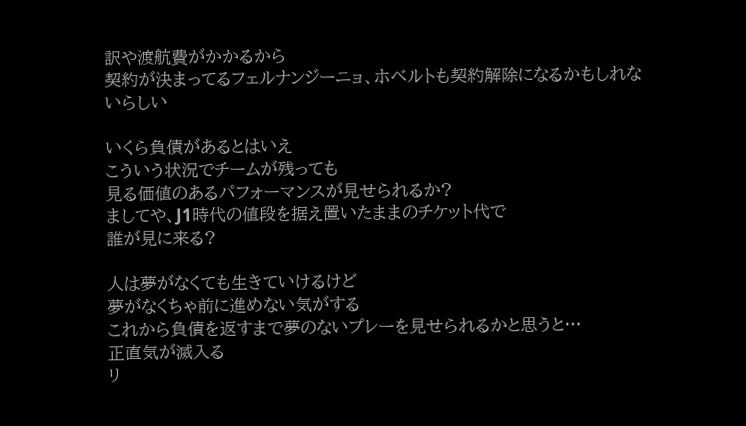訳や渡航費がかかるから
契約が決まってるフェルナンジーニョ、ホベルトも契約解除になるかもしれないらしい

いくら負債があるとはいえ
こういう状況でチームが残っても
見る価値のあるパフォーマンスが見せられるか?
ましてや、J1時代の値段を据え置いたままのチケット代で
誰が見に来る?

人は夢がなくても生きていけるけど
夢がなくちゃ前に進めない気がする
これから負債を返すまで夢のないプレーを見せられるかと思うと…
正直気が滅入る
リ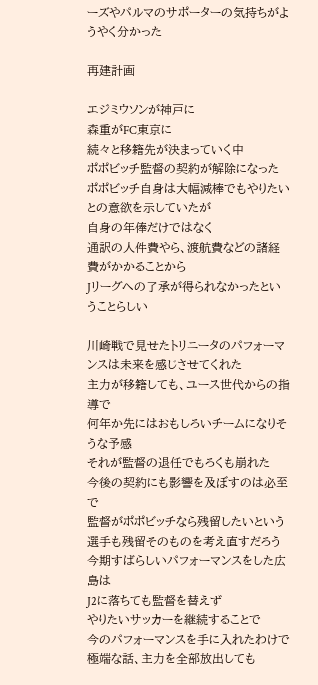ーズやパルマのサポーターの気持ちがようやく分かった

再建計画

エジミウソンが神戸に
森重がFC東京に
続々と移籍先が決まっていく中
ポポビッチ監督の契約が解除になった
ポポビッチ自身は大幅減棒でもやりたいとの意欲を示していたが
自身の年俸だけではなく
通訳の人件費やら、渡航費などの諸経費がかかることから
Jリーグへの了承が得られなかったということらしい

川崎戦で見せたトリニータのパフォーマンスは未来を感じさせてくれた
主力が移籍しても、ユース世代からの指導で
何年か先にはおもしろいチームになりそうな予感
それが監督の退任でもろくも崩れた
今後の契約にも影響を及ぼすのは必至で
監督がポポビッチなら残留したいという選手も残留そのものを考え直すだろう
今期すばらしいパフォーマンスをした広島は
J2に落ちても監督を替えず
やりたいサッカーを継続することで
今のパフォーマンスを手に入れたわけで
極端な話、主力を全部放出しても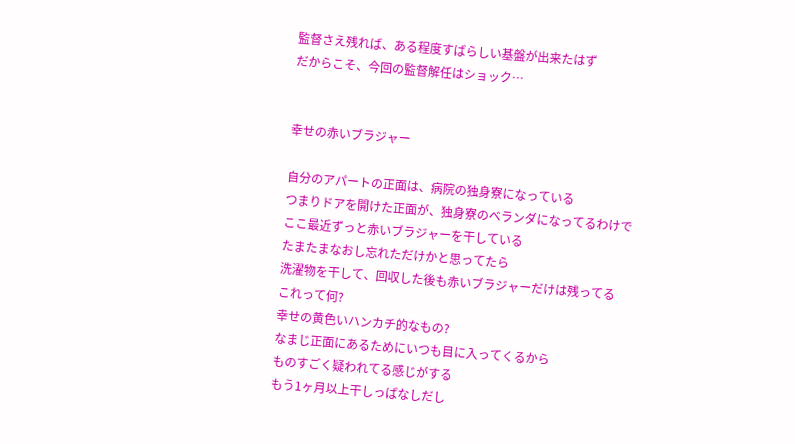監督さえ残れば、ある程度すばらしい基盤が出来たはず
だからこそ、今回の監督解任はショック…


幸せの赤いブラジャー

自分のアパートの正面は、病院の独身寮になっている
つまりドアを開けた正面が、独身寮のベランダになってるわけで
ここ最近ずっと赤いブラジャーを干している
たまたまなおし忘れただけかと思ってたら
洗濯物を干して、回収した後も赤いブラジャーだけは残ってる
これって何?
幸せの黄色いハンカチ的なもの?
なまじ正面にあるためにいつも目に入ってくるから
ものすごく疑われてる感じがする
もう1ヶ月以上干しっぱなしだし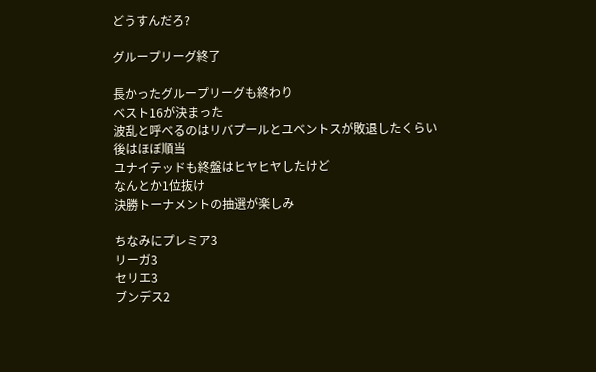どうすんだろ?

グループリーグ終了

長かったグループリーグも終わり
ベスト16が決まった
波乱と呼べるのはリバプールとユベントスが敗退したくらい
後はほぼ順当
ユナイテッドも終盤はヒヤヒヤしたけど
なんとか1位抜け
決勝トーナメントの抽選が楽しみ

ちなみにプレミア3
リーガ3
セリエ3
ブンデス2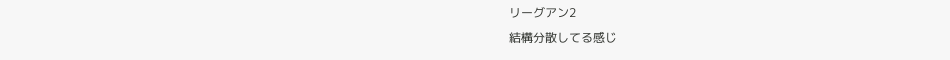リーグアン2
結構分散してる感じ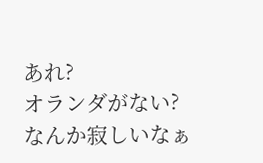あれ?
オランダがない?
なんか寂しいなぁ